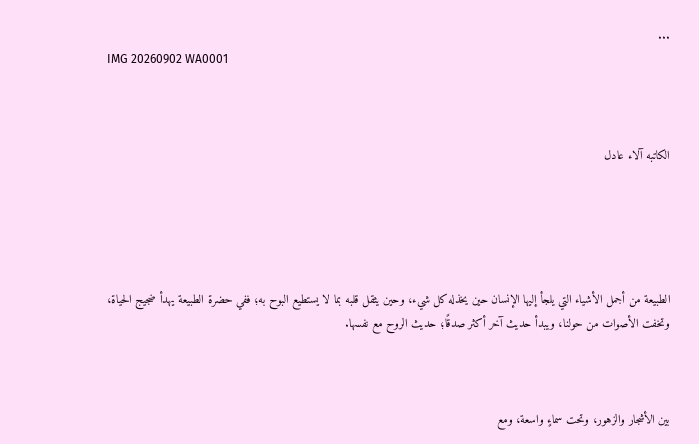...
IMG 20260902 WA0001



الكاتبه آلاء عادل





الطبيعة من أجمل الأشياء التي يلجأ إليها الإنسان حين يخذله كل شيء، وحين يثقل قلبه بما لا يستطيع البوح به؛ ففي حضرة الطبيعة يهدأ ضجيج الحياة، وتخفت الأصوات من حولنا، ويبدأ حديث آخر أكثر صدقًا؛ حديث الروح مع نفسها.



بين الأشجار والزهور، وتحت سماءٍ واسعة، ومع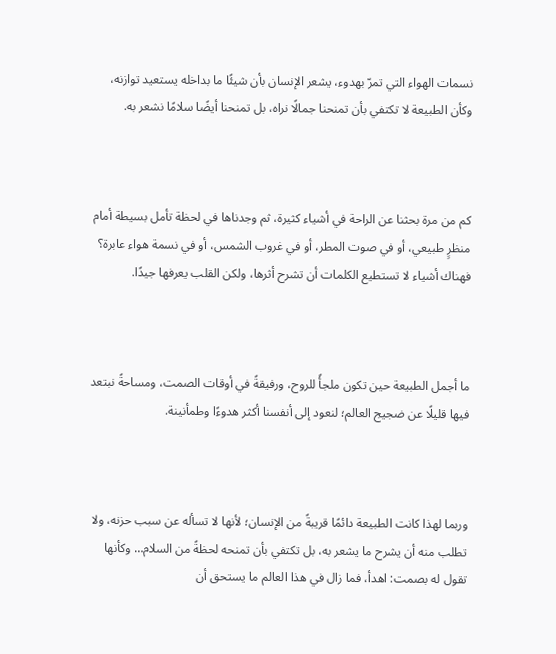نسمات الهواء التي تمرّ بهدوء، يشعر الإنسان بأن شيئًا ما بداخله يستعيد توازنه، وكأن الطبيعة لا تكتفي بأن تمنحنا جمالًا نراه، بل تمنحنا أيضًا سلامًا نشعر به.



كم من مرة بحثنا عن الراحة في أشياء كثيرة، ثم وجدناها في لحظة تأمل بسيطة أمام منظرٍ طبيعي، أو في صوت المطر، أو في غروب الشمس، أو في نسمة هواء عابرة؟ فهناك أشياء لا تستطيع الكلمات أن تشرح أثرها، ولكن القلب يعرفها جيدًا.



ما أجمل الطبيعة حين تكون ملجأً للروح، ورفيقةً في أوقات الصمت، ومساحةً نبتعد فيها قليلًا عن ضجيج العالم؛ لنعود إلى أنفسنا أكثر هدوءًا وطمأنينة.



وربما لهذا كانت الطبيعة دائمًا قريبةً من الإنسان؛ لأنها لا تسأله عن سبب حزنه، ولا تطلب منه أن يشرح ما يشعر به، بل تكتفي بأن تمنحه لحظةً من السلام… وكأنها تقول له بصمت: اهدأ، فما زال في هذا العالم ما يستحق أن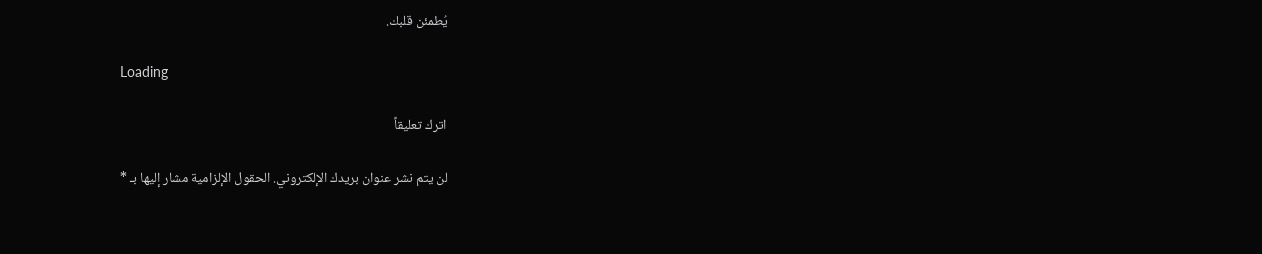يُطمئن قلبك.

Loading

اترك تعليقاً

لن يتم نشر عنوان بريدك الإلكتروني. الحقول الإلزامية مشار إليها بـ *